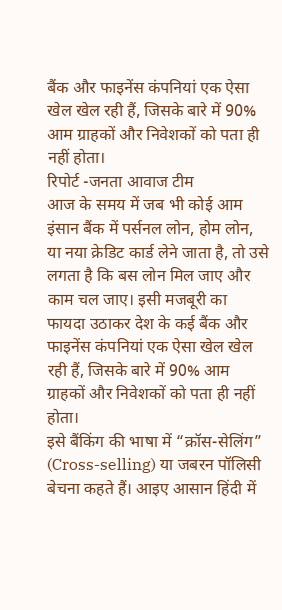बैंक और फाइनेंस कंपनियां एक ऐसा खेल खेल रही हैं, जिसके बारे में 90% आम ग्राहकों और निवेशकों को पता ही नहीं होता।
रिपोर्ट -जनता आवाज टीम
आज के समय में जब भी कोई आम इंसान बैंक में पर्सनल लोन, होम लोन, या नया क्रेडिट कार्ड लेने जाता है, तो उसे लगता है कि बस लोन मिल जाए और काम चल जाए। इसी मजबूरी का फायदा उठाकर देश के कई बैंक और फाइनेंस कंपनियां एक ऐसा खेल खेल रही हैं, जिसके बारे में 90% आम ग्राहकों और निवेशकों को पता ही नहीं होता।
इसे बैंकिंग की भाषा में “क्रॉस-सेलिंग” (Cross-selling) या जबरन पॉलिसी बेचना कहते हैं। आइए आसान हिंदी में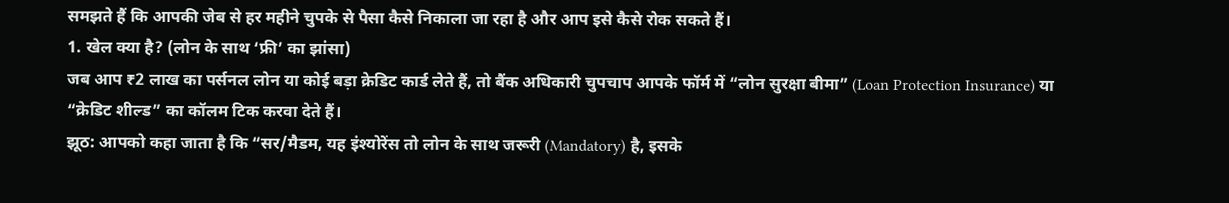समझते हैं कि आपकी जेब से हर महीने चुपके से पैसा कैसे निकाला जा रहा है और आप इसे कैसे रोक सकते हैं।
1. खेल क्या है? (लोन के साथ ‘फ्री’ का झांसा)
जब आप ₹2 लाख का पर्सनल लोन या कोई बड़ा क्रेडिट कार्ड लेते हैं, तो बैंक अधिकारी चुपचाप आपके फॉर्म में “लोन सुरक्षा बीमा” (Loan Protection Insurance) या “क्रेडिट शील्ड” का कॉलम टिक करवा देते हैं।
झूठ: आपको कहा जाता है कि “सर/मैडम, यह इंश्योरेंस तो लोन के साथ जरूरी (Mandatory) है, इसके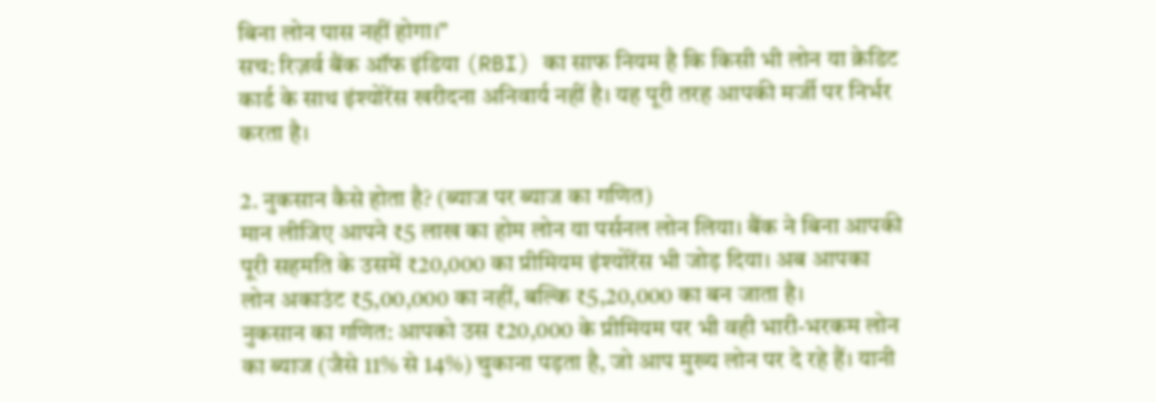बिना लोन पास नहीं होगा।”
सच: रिज़र्व बैंक ऑफ इंडिया (RBI) का साफ नियम है कि किसी भी लोन या क्रेडिट कार्ड के साथ इंश्योरेंस खरीदना अनिवार्य नहीं है। यह पूरी तरह आपकी मर्जी पर निर्भर करता है।

2. नुकसान कैसे होता है? (ब्याज पर ब्याज का गणित)
मान लीजिए आपने ₹5 लाख का होम लोन या पर्सनल लोन लिया। बैंक ने बिना आपकी पूरी सहमति के उसमें ₹20,000 का प्रीमियम इंश्योरेंस भी जोड़ दिया। अब आपका लोन अकाउंट ₹5,00,000 का नहीं, बल्कि ₹5,20,000 का बन जाता है।
नुकसान का गणित: आपको उस ₹20,000 के प्रीमियम पर भी वही भारी-भरकम लोन का ब्याज (जैसे 11% से 14%) चुकाना पड़ता है, जो आप मुख्य लोन पर दे रहे हैं। यानी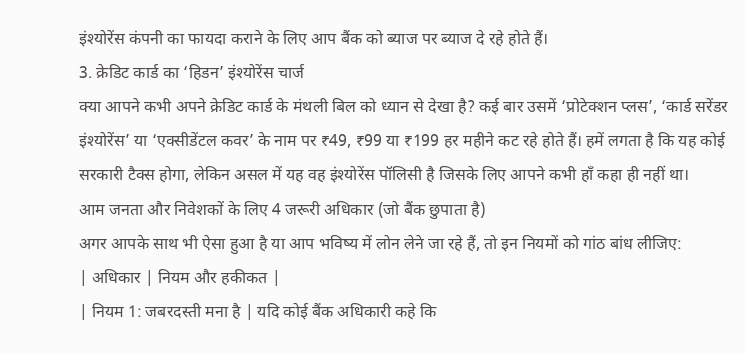इंश्योरेंस कंपनी का फायदा कराने के लिए आप बैंक को ब्याज पर ब्याज दे रहे होते हैं।
3. क्रेडिट कार्ड का ‘हिडन’ इंश्योरेंस चार्ज
क्या आपने कभी अपने क्रेडिट कार्ड के मंथली बिल को ध्यान से देखा है? कई बार उसमें ‘प्रोटेक्शन प्लस’, ‘कार्ड सरेंडर इंश्योरेंस’ या ‘एक्सीडेंटल कवर’ के नाम पर ₹49, ₹99 या ₹199 हर महीने कट रहे होते हैं। हमें लगता है कि यह कोई सरकारी टैक्स होगा, लेकिन असल में यह वह इंश्योरेंस पॉलिसी है जिसके लिए आपने कभी हाँ कहा ही नहीं था।
आम जनता और निवेशकों के लिए 4 जरूरी अधिकार (जो बैंक छुपाता है)
अगर आपके साथ भी ऐसा हुआ है या आप भविष्य में लोन लेने जा रहे हैं, तो इन नियमों को गांठ बांध लीजिए:
| अधिकार | नियम और हकीकत |
| नियम 1: जबरदस्ती मना है | यदि कोई बैंक अधिकारी कहे कि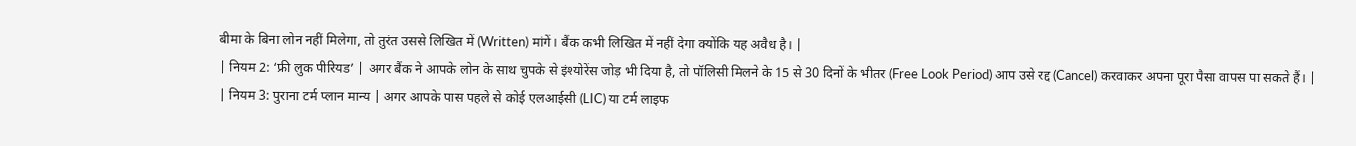बीमा के बिना लोन नहीं मिलेगा, तो तुरंत उससे लिखित में (Written) मांगें। बैंक कभी लिखित में नहीं देगा क्योंकि यह अवैध है। |
| नियम 2: ‘फ्री लुक पीरियड’ | अगर बैंक ने आपके लोन के साथ चुपके से इंश्योरेंस जोड़ भी दिया है, तो पॉलिसी मिलने के 15 से 30 दिनों के भीतर (Free Look Period) आप उसे रद्द (Cancel) करवाकर अपना पूरा पैसा वापस पा सकते हैं। |
| नियम 3: पुराना टर्म प्लान मान्य | अगर आपके पास पहले से कोई एलआईसी (LIC) या टर्म लाइफ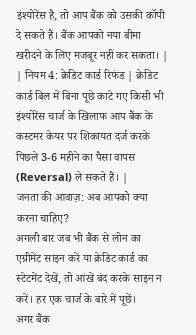इंश्योरेंस है, तो आप बैंक को उसकी कॉपी दे सकते हैं। बैंक आपको नया बीमा खरीदने के लिए मजबूर नहीं कर सकता। |
| नियम 4: क्रेडिट कार्ड रिफंड | क्रेडिट कार्ड बिल में बिना पूछे काटे गए किसी भी इंश्योरेंस चार्ज के खिलाफ आप बैंक के कस्टमर केयर पर शिकायत दर्ज करके पिछले 3-6 महीने का पैसा वापस (Reversal) ले सकते हैं। |
जनता की आवाज़: अब आपको क्या करना चाहिए?
अगली बार जब भी बैंक से लोन का एग्रीमेंट साइन करें या क्रेडिट कार्ड का स्टेटमेंट देखें, तो आंखें बंद करके साइन न करें। हर एक चार्ज के बारे में पूछें।
अगर बैंक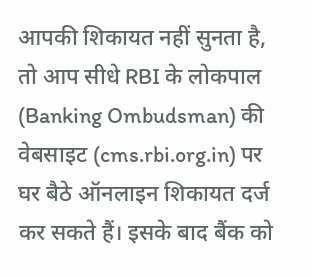आपकी शिकायत नहीं सुनता है, तो आप सीधे RBI के लोकपाल (Banking Ombudsman) की वेबसाइट (cms.rbi.org.in) पर घर बैठे ऑनलाइन शिकायत दर्ज कर सकते हैं। इसके बाद बैंक को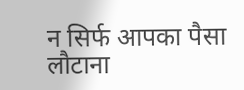न सिर्फ आपका पैसा लौटाना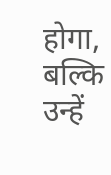होगा, बल्कि उन्हें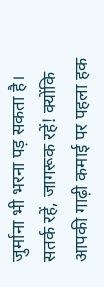जुर्माना भी भरना पड़ सकता है।
सतर्क रहें, जागरूक रहें! क्योंकि आपकी गाढ़ी कमाई पर पहला हक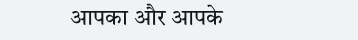आपका और आपके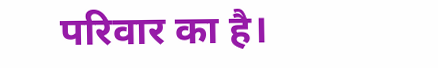परिवार का है।